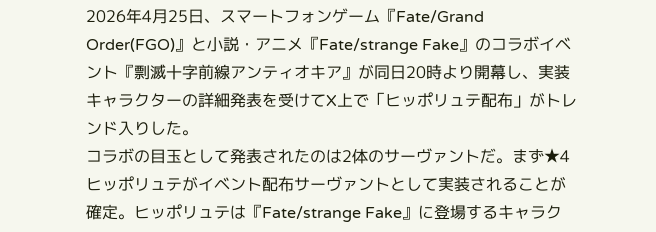2026年4月25日、スマートフォンゲーム『Fate/Grand Order(FGO)』と小説・アニメ『Fate/strange Fake』のコラボイベント『剽滅十字前線アンティオキア』が同日20時より開幕し、実装キャラクターの詳細発表を受けてX上で「ヒッポリュテ配布」がトレンド入りした。
コラボの目玉として発表されたのは2体のサーヴァントだ。まず★4ヒッポリュテがイベント配布サーヴァントとして実装されることが確定。ヒッポリュテは『Fate/strange Fake』に登場するキャラク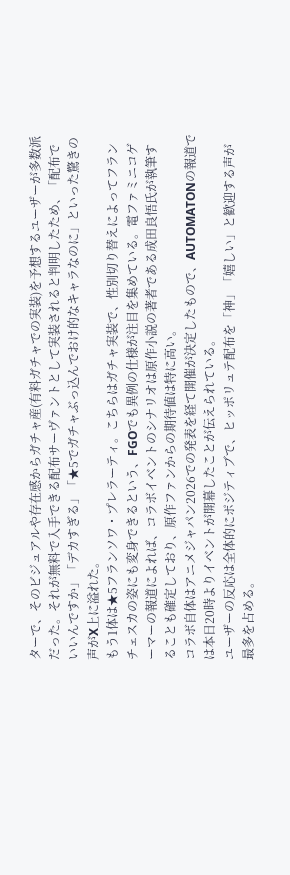ターで、そのビジュアルや存在感からガチャ産(有料ガチャでの実装)を予想するユーザーが多数派だった。それが無料で入手できる配布サーヴァントとして実装されると判明したため、「配布でいいんですか」「デカすぎる」「★5でガチャぶっ込んでおけ的なキャラなのに」といった驚きの声がX上に溢れた。
もう1体は★5フランソワ・プレラーティ。こちらはガチャ実装で、性別切り替えによってフランチェスカの姿にも変身できるという、FGOでも異例の仕様が注目を集めている。電ファミニコゲーマーの報道によれば、コラボイベントのシナリオは原作小説の著者である成田良悟氏が執筆することも確定しており、原作ファンからの期待値は特に高い。
コラボ自体はアニメジャパン2026での発表を経て開催が決定したもので、AUTOMATONの報道では本日20時よりイベントが開幕したことが伝えられている。
ユーザーの反応は全体的にポジティブで、ヒッポリュテ配布を「神」「嬉しい」と歓迎する声が最多を占める。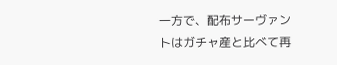一方で、配布サーヴァントはガチャ産と比べて再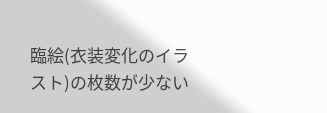臨絵(衣装変化のイラスト)の枚数が少ない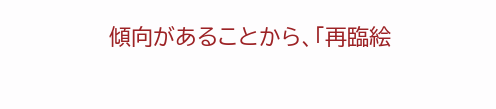傾向があることから、「再臨絵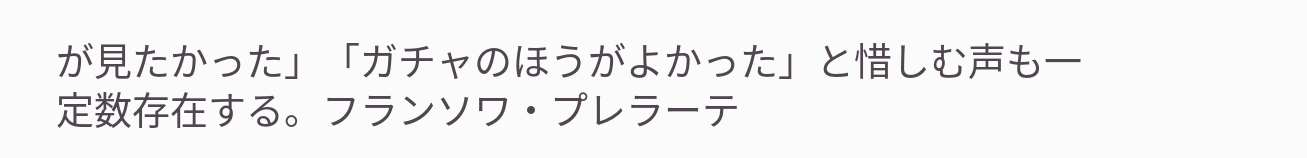が見たかった」「ガチャのほうがよかった」と惜しむ声も一定数存在する。フランソワ・プレラーテ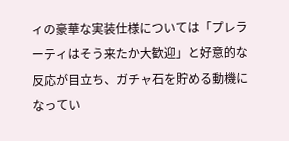ィの豪華な実装仕様については「プレラーティはそう来たか大歓迎」と好意的な反応が目立ち、ガチャ石を貯める動機になってい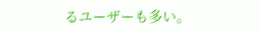るユーザーも多い。